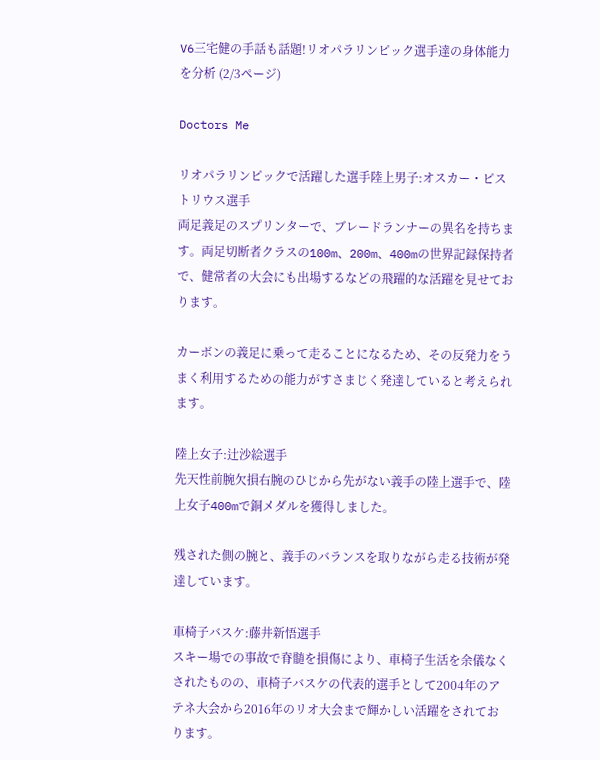V6三宅健の手話も話題!リオパラリンピック選手達の身体能力を分析 (2/3ページ)

Doctors Me

リオパラリンピックで活躍した選手陸上男子:オスカー・ピストリウス選手
両足義足のスプリンターで、ブレードランナーの異名を持ちます。両足切断者クラスの100m、200m、400mの世界記録保持者で、健常者の大会にも出場するなどの飛躍的な活躍を見せております。

カーボンの義足に乗って走ることになるため、その反発力をうまく利用するための能力がすさまじく発達していると考えられます。

陸上女子:辻沙絵選手
先天性前腕欠損右腕のひじから先がない義手の陸上選手で、陸上女子400mで銅メダルを獲得しました。

残された側の腕と、義手のバランスを取りながら走る技術が発達しています。

車椅子バスケ:藤井新悟選手
スキー場での事故で脊髄を損傷により、車椅子生活を余儀なくされたものの、車椅子バスケの代表的選手として2004年のアテネ大会から2016年のリオ大会まで輝かしい活躍をされております。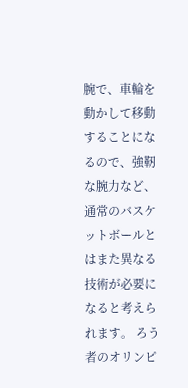腕で、車輪を動かして移動することになるので、強靭な腕力など、通常のバスケットボールとはまた異なる技術が必要になると考えられます。 ろう者のオリンピ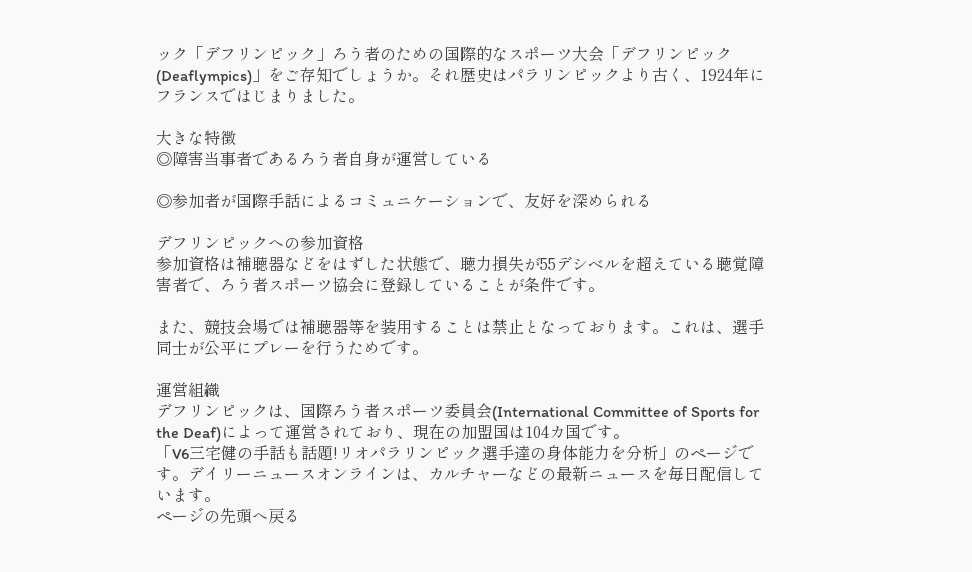ック「デフリンピック」ろう者のための国際的なスポーツ大会「デフリンピック(Deaflympics)」をご存知でしょうか。それ歴史はパラリンピックより古く、1924年にフランスではじまりました。

大きな特徴
◎障害当事者であるろう者自身が運営している

◎参加者が国際手話によるコミュニケーションで、友好を深められる

デフリンピックへの参加資格
参加資格は補聴器などをはずした状態で、聴力損失が55デシベルを超えている聴覚障害者で、ろう者スポーツ協会に登録していることが条件です。

また、競技会場では補聴器等を装用することは禁止となっております。これは、選手同士が公平にプレーを行うためです。

運営組織
デフリンピックは、国際ろう者スポーツ委員会(International Committee of Sports for the Deaf)によって運営されており、現在の加盟国は104カ国です。
「V6三宅健の手話も話題!リオパラリンピック選手達の身体能力を分析」のページです。デイリーニュースオンラインは、カルチャーなどの最新ニュースを毎日配信しています。
ページの先頭へ戻る